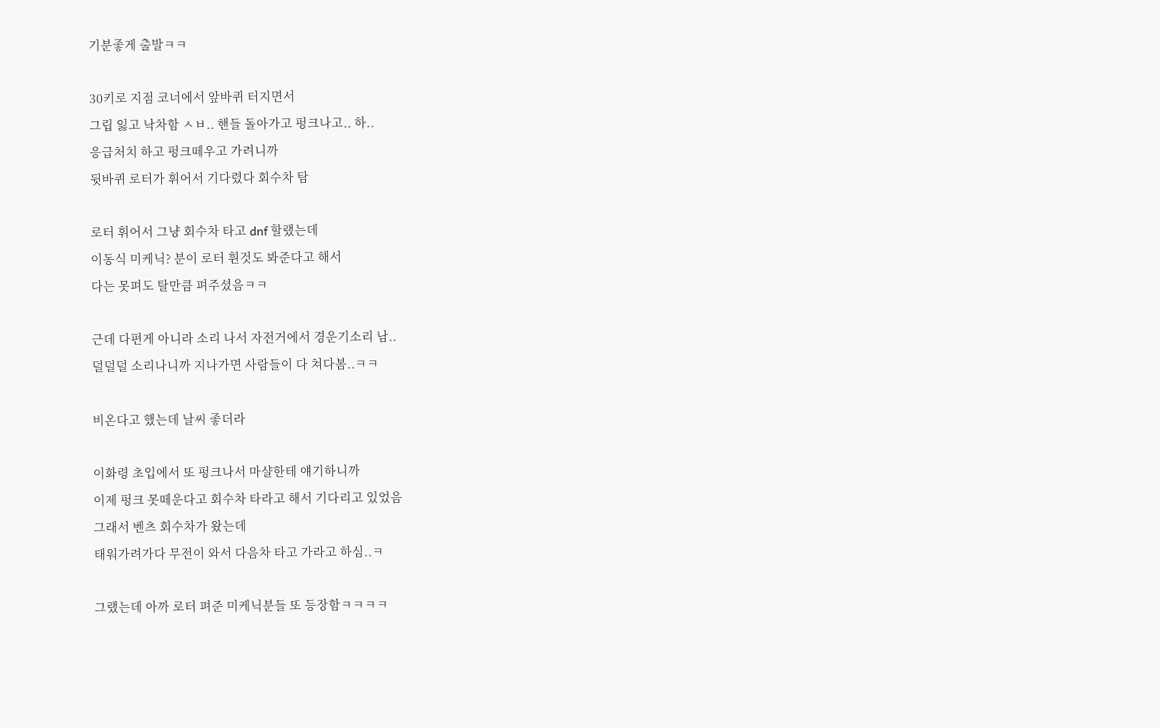기분좋게 출발ㅋㅋ

30키로 지점 코너에서 앞바퀴 터지면서
그립 잃고 낙차함 ㅅㅂ.. 핸들 돌아가고 펑크나고.. 하..
응급처치 하고 펑크떼우고 가려니까
뒷바퀴 로터가 휘어서 기다렸다 회수차 탐

로터 휘어서 그냥 회수차 타고 dnf 할랬는데
이동식 미케닉? 분이 로터 휜것도 봐준다고 해서
다는 못펴도 탈만큼 펴주셨음ㅋㅋ

근데 다편게 아니라 소리 나서 자전거에서 경운기소리 남..
덜덜덜 소리나니까 지나가면 사람들이 다 쳐다봄..ㅋㅋ

비온다고 했는데 날씨 좋더라

이화령 초입에서 또 펑크나서 마샬한테 얘기하니까
이제 펑크 못떼운다고 회수차 타라고 해서 기다리고 있었음
그래서 벤츠 회수차가 왔는데
태워가려가다 무전이 와서 다음차 타고 가라고 하심..ㅋ

그랬는데 아까 로터 펴준 미케닉분들 또 등장함ㅋㅋㅋㅋ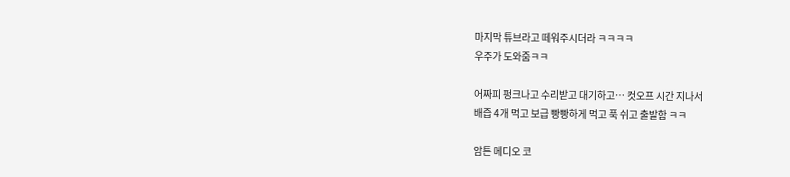마지막 튜브라고 떼워주시더라 ㅋㅋㅋㅋ
우주가 도와줌ㅋㅋ

어짜피 펑크나고 수리받고 대기하고… 컷오프 시간 지나서
배즙 4개 먹고 보급 빵빵하게 먹고 푹 쉬고 출발함 ㅋㅋ

암튼 메디오 코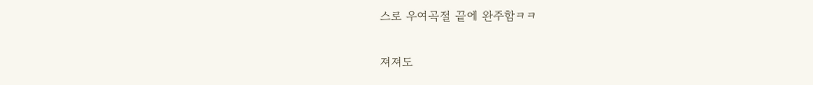스로 우여곡절 끝에 완주함ㅋㅋ

져져도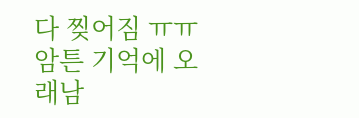다 찢어짐 ㅠㅠ
암튼 기억에 오래남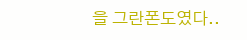을 그란폰도였다..